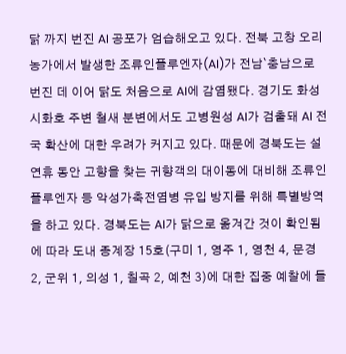닭 까지 번진 AI 공포가 엄습해오고 있다. 전북 고창 오리 농가에서 발생한 조류인플루엔자(AI)가 전남`충남으로 번진 데 이어 닭도 처음으로 AI에 감염됐다. 경기도 화성 시화호 주변 철새 분변에서도 고병원성 AI가 검출돼 AI 전국 확산에 대한 우려가 커지고 있다. 때문에 경북도는 설연휴 동안 고향을 찾는 귀향객의 대이동에 대비해 조류인플루엔자 등 악성가축전염병 유입 방지를 위해 특별방역을 하고 있다. 경북도는 AI가 닭으로 옮겨간 것이 확인됨에 따라 도내 종계장 15호(구미 1, 영주 1, 영천 4, 문경 2, 군위 1, 의성 1, 칠곡 2, 예천 3)에 대한 집중 예찰에 들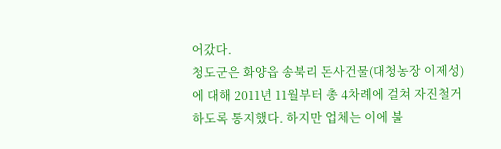어갔다.
청도군은 화양읍 송북리 돈사건물(대청농장 이제성)에 대해 2011년 11월부터 총 4차례에 걸쳐 자진철거 하도록 통지했다. 하지만 업체는 이에 불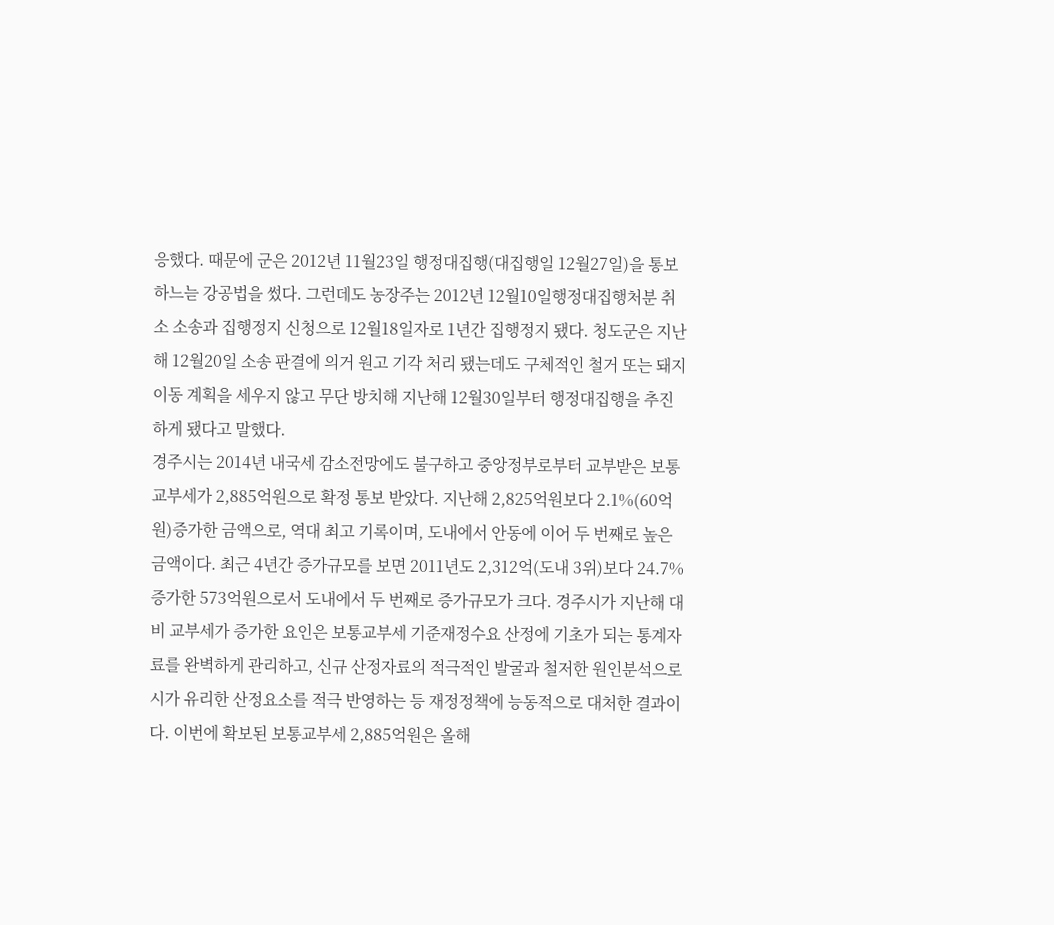응했다. 때문에 군은 2012년 11월23일 행정대집행(대집행일 12월27일)을 통보하느늗 강공법을 썼다. 그런데도 농장주는 2012년 12월10일행정대집행처분 취소 소송과 집행정지 신청으로 12월18일자로 1년간 집행정지 됐다. 청도군은 지난해 12월20일 소송 판결에 의거 원고 기각 처리 됐는데도 구체적인 철거 또는 돼지 이동 계획을 세우지 않고 무단 방치해 지난해 12월30일부터 행정대집행을 추진하게 됐다고 말했다.
경주시는 2014년 내국세 감소전망에도 불구하고 중앙정부로부터 교부받은 보통교부세가 2,885억원으로 확정 통보 받았다. 지난해 2,825억원보다 2.1%(60억원)증가한 금액으로, 역대 최고 기록이며, 도내에서 안동에 이어 두 번째로 높은 금액이다. 최근 4년간 증가규모를 보면 2011년도 2,312억(도내 3위)보다 24.7% 증가한 573억원으로서 도내에서 두 번째로 증가규모가 크다. 경주시가 지난해 대비 교부세가 증가한 요인은 보통교부세 기준재정수요 산정에 기초가 되는 통계자료를 완벽하게 관리하고, 신규 산정자료의 적극적인 발굴과 철저한 원인분석으로 시가 유리한 산정요소를 적극 반영하는 등 재정정책에 능동적으로 대처한 결과이다. 이번에 확보된 보통교부세 2,885억원은 올해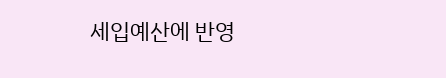세입예산에 반영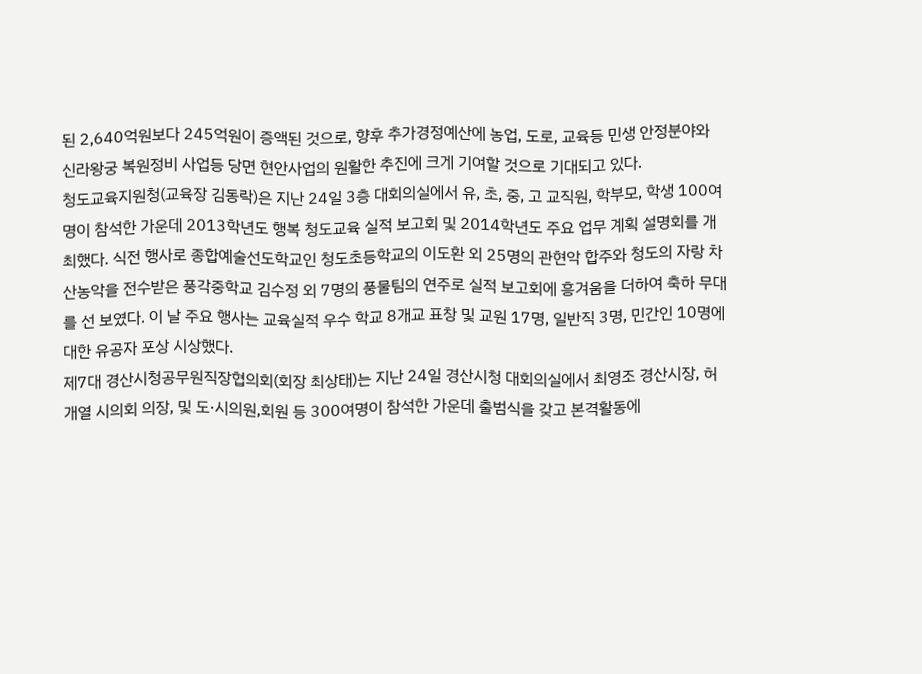된 2,640억원보다 245억원이 증액된 것으로, 향후 추가경정예산에 농업, 도로, 교육등 민생 안정분야와 신라왕궁 복원정비 사업등 당면 현안사업의 원활한 추진에 크게 기여할 것으로 기대되고 있다.
청도교육지원청(교육장 김동락)은 지난 24일 3층 대회의실에서 유, 초, 중, 고 교직원, 학부모, 학생 100여명이 참석한 가운데 2013학년도 행복 청도교육 실적 보고회 및 2014학년도 주요 업무 계획 설명회를 개최했다. 식전 행사로 종합예술선도학교인 청도초등학교의 이도환 외 25명의 관현악 합주와 청도의 자랑 차산농악을 전수받은 풍각중학교 김수정 외 7명의 풍물팀의 연주로 실적 보고회에 흥겨움을 더하여 축하 무대를 선 보였다. 이 날 주요 행사는 교육실적 우수 학교 8개교 표창 및 교원 17명, 일반직 3명, 민간인 10명에 대한 유공자 포상 시상했다.
제7대 경산시청공무원직장협의회(회장 최상태)는 지난 24일 경산시청 대회의실에서 최영조 경산시장, 허개열 시의회 의장, 및 도·시의원,회원 등 300여명이 참석한 가운데 출범식을 갖고 본격활동에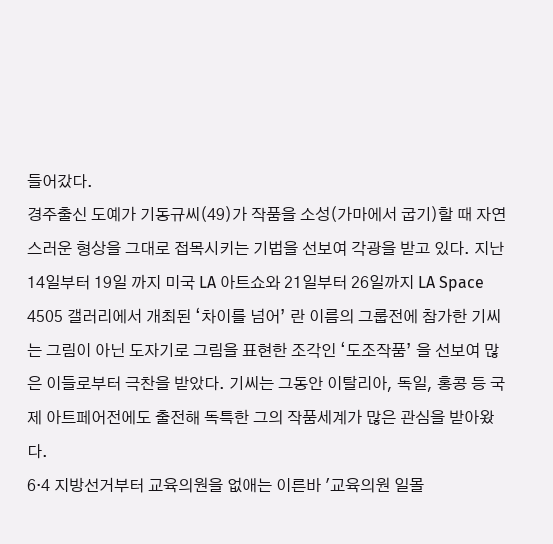들어갔다.
경주출신 도예가 기동규씨(49)가 작품을 소성(가마에서 굽기)할 때 자연스러운 형상을 그대로 접목시키는 기법을 선보여 각광을 받고 있다. 지난 14일부터 19일 까지 미국 LA 아트쇼와 21일부터 26일까지 LA Space 4505 갤러리에서 개최된 ‘차이를 넘어’ 란 이름의 그룹전에 참가한 기씨는 그림이 아닌 도자기로 그림을 표현한 조각인 ‘도조작품’ 을 선보여 많은 이들로부터 극찬을 받았다. 기씨는 그동안 이탈리아, 독일, 홍콩 등 국제 아트페어전에도 출전해 독특한 그의 작품세계가 많은 관심을 받아왔다.
6·4 지방선거부터 교육의원을 없애는 이른바 '교육의원 일몰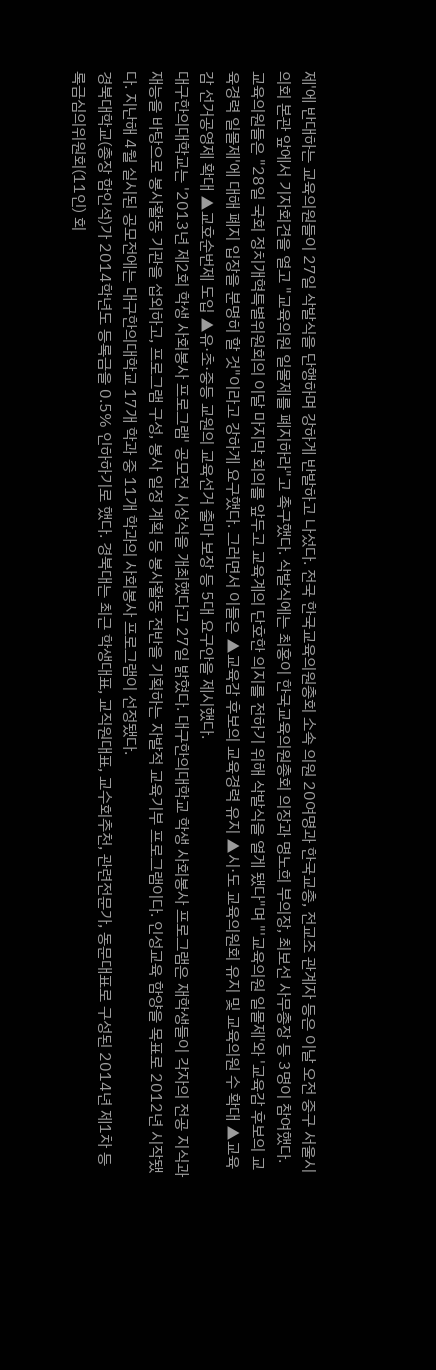제'에 반대하는 교육의원들이 27일 삭발식을 단행하며 강하게 반발하고 나섰다. 전국 한국교육의원총회 소속 의원 20여명과 한국교총, 전교조 관계자 등은 이날 오전 중구 서울시의회 본관 앞에서 기자회견을 열고 "교육의원 일몰제를 폐지하라"고 촉구했다. 삭발식에는 최홍이 한국교육의원총회 의장과 명노희 부의장, 최보선 사무총장 등 3명이 참여했다. 교육의원들은 "28일 국회 정치개혁특별위원회의 이달 마지막 회의를 앞두고 교육계의 단호한 의지를 전하기 위해 삭발식을 열게 됐다"며 "'교육의원 일몰제'와 '교육감 후보의 교육경력 일몰제'에 대해 폐지 입장을 분명히 할 것"이라고 강하게 요구했다. 그러면서 이들은 ▲교육감 후보의 교육경력 유지 ▲시·도 교육의원회 유지 및 교육의원 수 확대 ▲교육감 선거공영제 확대 ▲교호순번제 도입 ▲유·초·중등 교원의 교육선거 출마 보장 등 5대 요구안을 제시했다.
대구한의대학교는 '2013년 제2회 학생 사회봉사 프로그램' 공모전 시상식을 개최했다고 27일 밝혔다. 대구한의대학교 학생 사회봉사 프로그램은 재학생들이 각자의 전공 지식과 재능을 바탕으로 봉사활동 기관을 섭외하고, 프로그램 구성, 봉사 일정 계획 등 봉사활동 전반을 기획하는 자발적 교육기부 프로그램이다. 인성교육 함양을 목표로 2012년 시작됐다. 지난해 4월 실시된 공모전에는 대구한의대학교 17개 학과 중 11개 학과의 사회봉사 프로그램이 선정됐다.
경북대학교(총장 함인석)가 2014학년도 등록금을 0.5% 인하하기로 했다. 경북대는 최근 학생대표, 교직원대표, 교수회추천, 관련전문가, 동문대표로 구성된 2014년 제1차 등록금심의위원회(11인) 회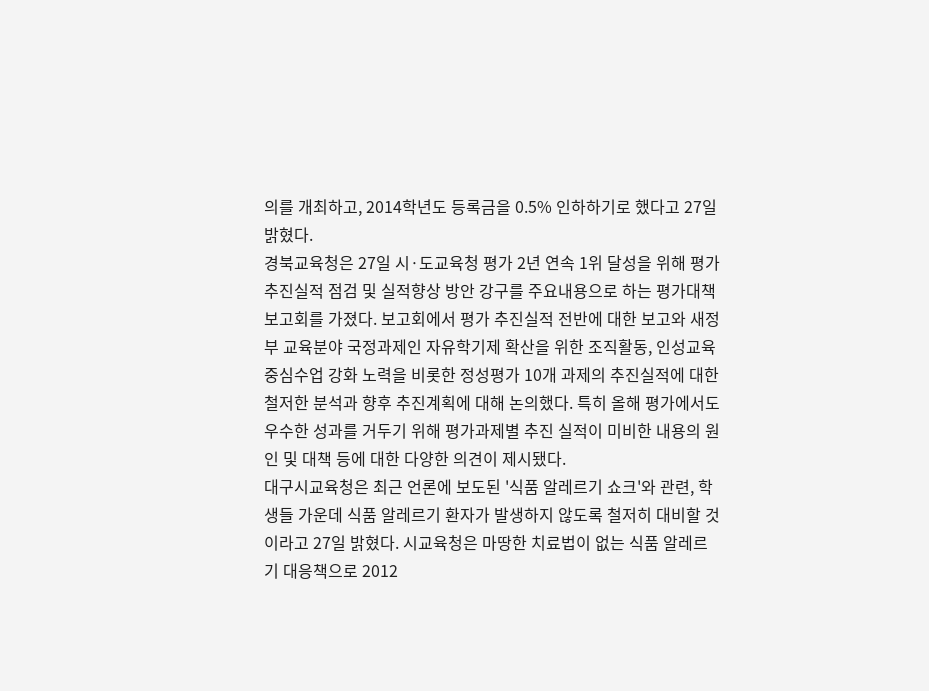의를 개최하고, 2014학년도 등록금을 0.5% 인하하기로 했다고 27일 밝혔다.
경북교육청은 27일 시·도교육청 평가 2년 연속 1위 달성을 위해 평가 추진실적 점검 및 실적향상 방안 강구를 주요내용으로 하는 평가대책보고회를 가졌다. 보고회에서 평가 추진실적 전반에 대한 보고와 새정부 교육분야 국정과제인 자유학기제 확산을 위한 조직활동, 인성교육 중심수업 강화 노력을 비롯한 정성평가 10개 과제의 추진실적에 대한 철저한 분석과 향후 추진계획에 대해 논의했다. 특히 올해 평가에서도 우수한 성과를 거두기 위해 평가과제별 추진 실적이 미비한 내용의 원인 및 대책 등에 대한 다양한 의견이 제시됐다.
대구시교육청은 최근 언론에 보도된 '식품 알레르기 쇼크'와 관련, 학생들 가운데 식품 알레르기 환자가 발생하지 않도록 철저히 대비할 것이라고 27일 밝혔다. 시교육청은 마땅한 치료법이 없는 식품 알레르기 대응책으로 2012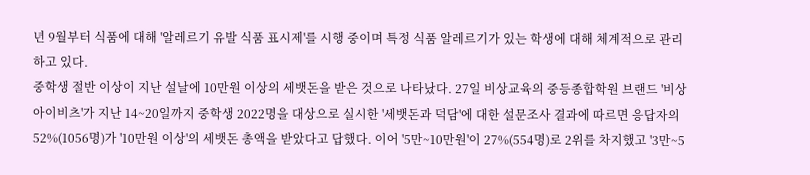년 9월부터 식품에 대해 '알레르기 유발 식품 표시제'를 시행 중이며 특정 식품 알레르기가 있는 학생에 대해 체계적으로 관리하고 있다.
중학생 절반 이상이 지난 설날에 10만원 이상의 세뱃돈을 받은 것으로 나타났다. 27일 비상교육의 중등종합학원 브랜드 '비상아이비츠'가 지난 14~20일까지 중학생 2022명을 대상으로 실시한 '세뱃돈과 덕담'에 대한 설문조사 결과에 따르면 응답자의 52%(1056명)가 '10만원 이상'의 세뱃돈 총액을 받았다고 답했다. 이어 '5만~10만원'이 27%(554명)로 2위를 차지했고 '3만~5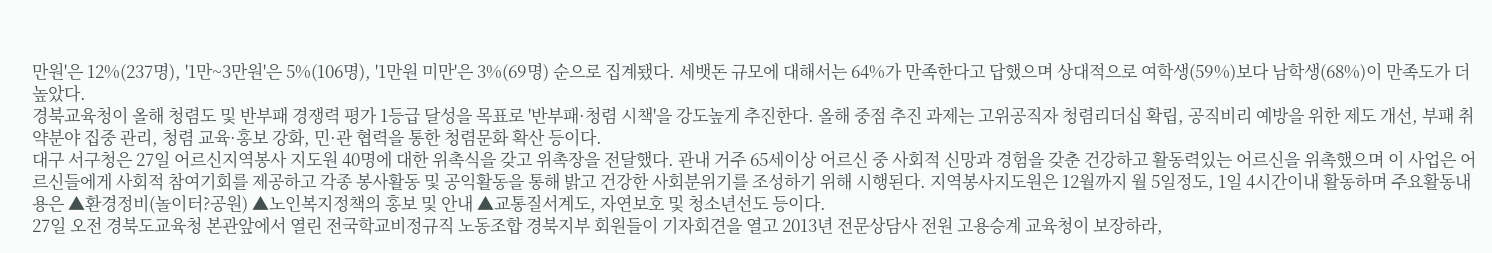만원'은 12%(237명), '1만~3만원'은 5%(106명), '1만원 미만'은 3%(69명) 순으로 집계됐다. 세뱃돈 규모에 대해서는 64%가 만족한다고 답했으며 상대적으로 여학생(59%)보다 남학생(68%)이 만족도가 더 높았다.
경북교육청이 올해 청렴도 및 반부패 경쟁력 평가 1등급 달성을 목표로 '반부패·청렴 시책'을 강도높게 추진한다. 올해 중점 추진 과제는 고위공직자 청렴리더십 확립, 공직비리 예방을 위한 제도 개선, 부패 취약분야 집중 관리, 청렴 교육·홍보 강화, 민·관 협력을 통한 청렴문화 확산 등이다.
대구 서구청은 27일 어르신지역봉사 지도원 40명에 대한 위촉식을 갖고 위촉장을 전달했다. 관내 거주 65세이상 어르신 중 사회적 신망과 경험을 갖춘 건강하고 활동력있는 어르신을 위촉했으며 이 사업은 어르신들에게 사회적 참여기회를 제공하고 각종 봉사활동 및 공익활동을 통해 밝고 건강한 사회분위기를 조성하기 위해 시행된다. 지역봉사지도원은 12월까지 월 5일정도, 1일 4시간이내 활동하며 주요활동내용은 ▲환경정비(놀이터?공원) ▲노인복지정책의 홍보 및 안내 ▲교통질서계도, 자연보호 및 청소년선도 등이다.
27일 오전 경북도교육청 본관앞에서 열린 전국학교비정규직 노동조합 경북지부 회원들이 기자회견을 열고 2013년 전문상담사 전원 고용승계 교육청이 보장하라,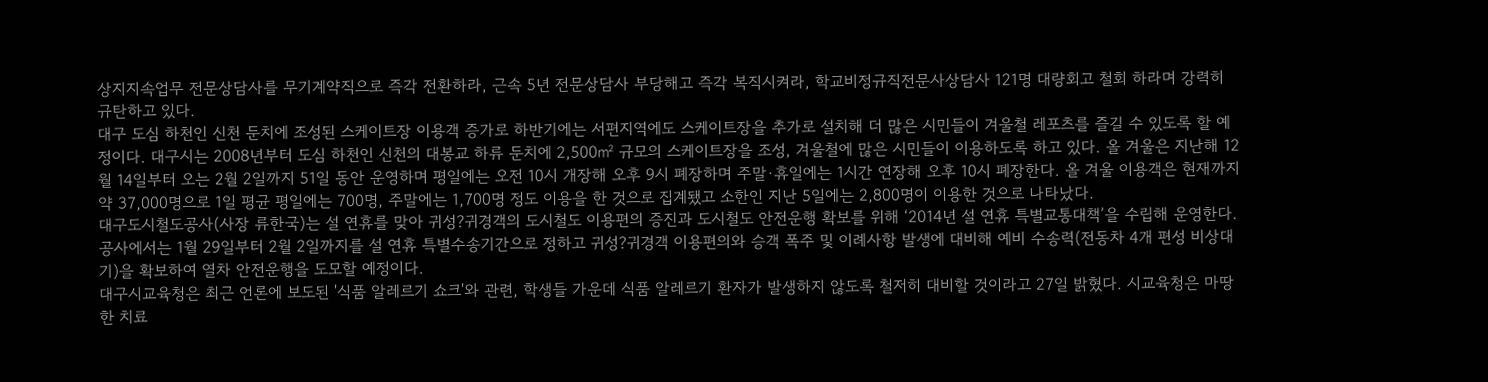상지지속업무 전문상담사를 무기계약직으로 즉각 전환하라, 근속 5년 전문상담사 부당해고 즉각 복직시켜라, 학교비정규직전문사상담사 121명 대량회고 철회 하라며 강력히 규탄하고 있다.
대구 도심 하천인 신천 둔치에 조성된 스케이트장 이용객 증가로 하반기에는 서편지역에도 스케이트장을 추가로 설치해 더 많은 시민들이 겨울철 레포츠를 즐길 수 있도록 할 예정이다. 대구시는 2008년부터 도심 하천인 신천의 대봉교 하류 둔치에 2,500㎡ 규모의 스케이트장을 조성, 겨울철에 많은 시민들이 이용하도록 하고 있다. 올 겨울은 지난해 12월 14일부터 오는 2월 2일까지 51일 동안 운영하며 평일에는 오전 10시 개장해 오후 9시 폐장하며 주말·휴일에는 1시간 연장해 오후 10시 폐장한다. 올 겨울 이용객은 현재까지 약 37,000명으로 1일 평균 평일에는 700명, 주말에는 1,700명 정도 이용을 한 것으로 집계됐고 소한인 지난 5일에는 2,800명이 이용한 것으로 나타났다.
대구도시철도공사(사장 류한국)는 설 연휴를 맞아 귀성?귀경객의 도시철도 이용편의 증진과 도시철도 안전운행 확보를 위해 ‘2014년 설 연휴 특별교통대책’을 수립해 운영한다. 공사에서는 1월 29일부터 2월 2일까지를 설 연휴 특별수송기간으로 정하고 귀성?귀경객 이용편의와 승객 폭주 및 이례사항 발생에 대비해 예비 수송력(전동차 4개 편성 비상대기)을 확보하여 열차 안전운행을 도모할 예정이다.
대구시교육청은 최근 언론에 보도된 '식품 알레르기 쇼크'와 관련, 학생들 가운데 식품 알레르기 환자가 발생하지 않도록 철저히 대비할 것이라고 27일 밝혔다. 시교육청은 마땅한 치료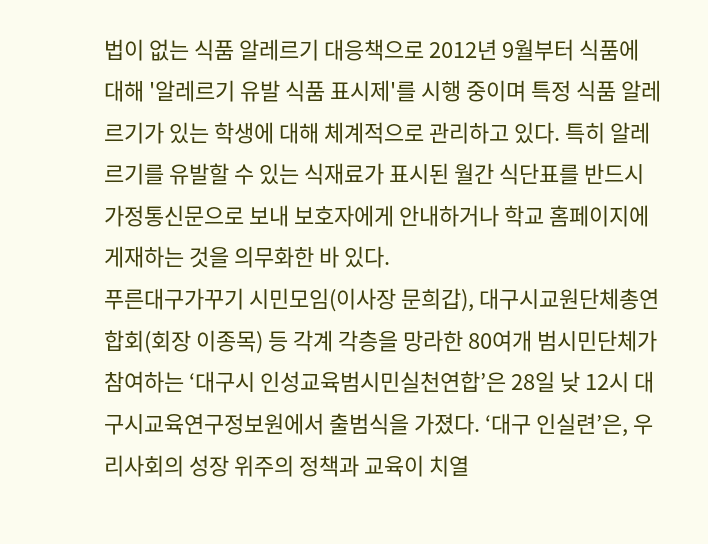법이 없는 식품 알레르기 대응책으로 2012년 9월부터 식품에 대해 '알레르기 유발 식품 표시제'를 시행 중이며 특정 식품 알레르기가 있는 학생에 대해 체계적으로 관리하고 있다. 특히 알레르기를 유발할 수 있는 식재료가 표시된 월간 식단표를 반드시 가정통신문으로 보내 보호자에게 안내하거나 학교 홈페이지에 게재하는 것을 의무화한 바 있다.
푸른대구가꾸기 시민모임(이사장 문희갑), 대구시교원단체총연합회(회장 이종목) 등 각계 각층을 망라한 80여개 범시민단체가 참여하는 ‘대구시 인성교육범시민실천연합’은 28일 낮 12시 대구시교육연구정보원에서 출범식을 가졌다. ‘대구 인실련’은, 우리사회의 성장 위주의 정책과 교육이 치열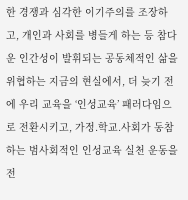한 경쟁과 심각한 이기주의를 조장하고, 개인과 사회를 병들게 하는 등 참다운 인간성이 발휘되는 공동체적인 삶을 위협하는 지금의 현실에서, 더 늦기 전에 우리 교육을 ‘인성교육’ 패러다임으로 전환시키고, 가정.학교.사회가 동참하는 범사회적인 인성교육 실천 운동을 전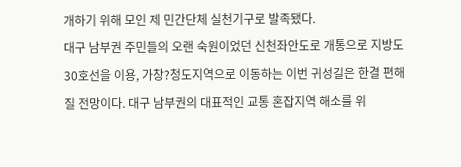개하기 위해 모인 제 민간단체 실천기구로 발족됐다.
대구 남부권 주민들의 오랜 숙원이었던 신천좌안도로 개통으로 지방도 30호선을 이용, 가창?청도지역으로 이동하는 이번 귀성길은 한결 편해질 전망이다. 대구 남부권의 대표적인 교통 혼잡지역 해소를 위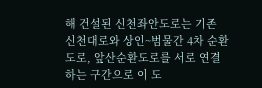해 건설된 신천좌안도로는 기존 신천대로와 상인~범물간 4차 순환도로, 앞산순환도로를 서로 연결하는 구간으로 이 도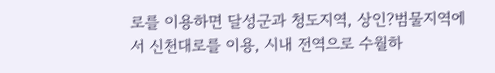로를 이용하면 달성군과 청도지역, 상인?범물지역에서 신천대로를 이용, 시내 전역으로 수월하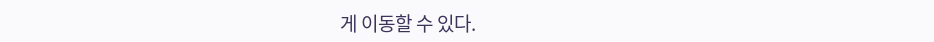게 이동할 수 있다.